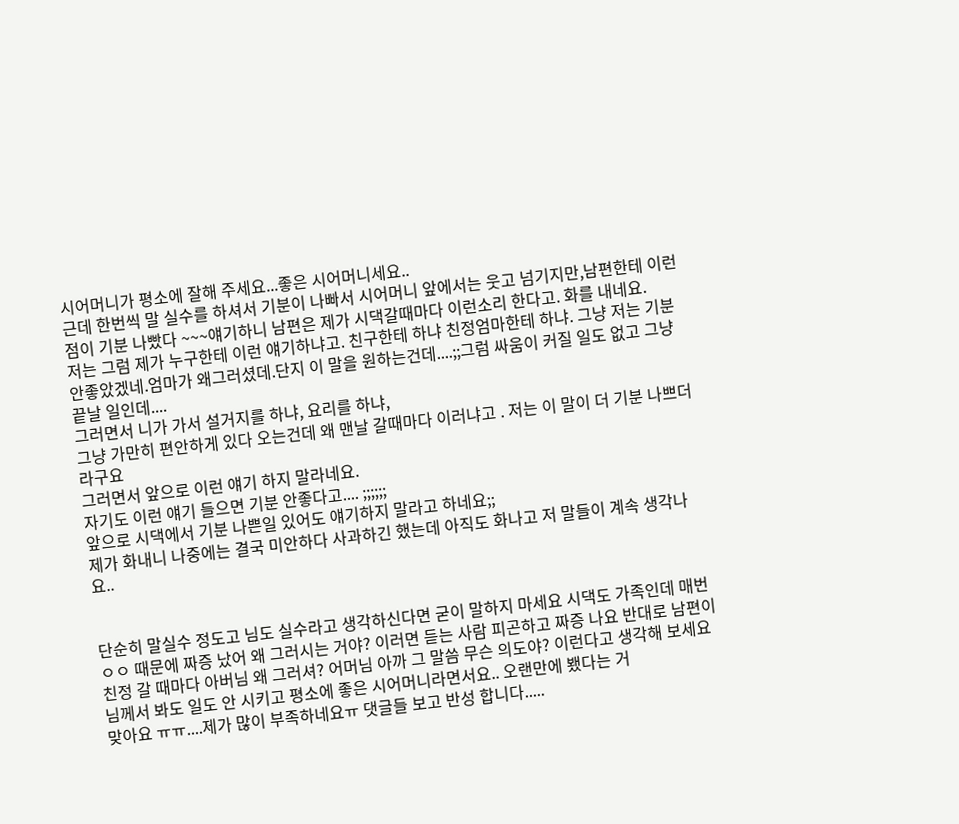시어머니가 평소에 잘해 주세요...좋은 시어머니세요..
근데 한번씩 말 실수를 하셔서 기분이 나빠서 시어머니 앞에서는 웃고 넘기지만,남편한테 이런점이 기분 나빴다 ~~~얘기하니 남편은 제가 시댁갈때마다 이런소리 한다고. 화를 내네요.
저는 그럼 제가 누구한테 이런 얘기하냐고. 친구한테 하냐 친정엄마한테 하냐. 그냥 저는 기분 안좋았겠네.엄마가 왜그러셨데.단지 이 말을 원하는건데....;;그럼 싸움이 커질 일도 없고 그냥 끝날 일인데....
그러면서 니가 가서 설거지를 하냐, 요리를 하냐,
그냥 가만히 편안하게 있다 오는건데 왜 맨날 갈때마다 이러냐고 . 저는 이 말이 더 기분 나쁘더라구요
그러면서 앞으로 이런 얘기 하지 말라네요.
자기도 이런 얘기 들으면 기분 안좋다고.... ;;;;;;
앞으로 시댁에서 기분 나쁜일 있어도 얘기하지 말라고 하네요;;
제가 화내니 나중에는 결국 미안하다 사과하긴 했는데 아직도 화나고 저 말들이 계속 생각나요..


단순히 말실수 정도고 님도 실수라고 생각하신다면 굳이 말하지 마세요 시댁도 가족인데 매번 ㅇㅇ 때문에 짜증 났어 왜 그러시는 거야? 이러면 듣는 사람 피곤하고 짜증 나요 반대로 남편이 친정 갈 때마다 아버님 왜 그러셔? 어머님 아까 그 말씀 무슨 의도야? 이런다고 생각해 보세요 님께서 봐도 일도 안 시키고 평소에 좋은 시어머니라면서요.. 오랜만에 뵀다는 거
맞아요 ㅠㅠ....제가 많이 부족하네요ㅠ 댓글들 보고 반성 합니다.....